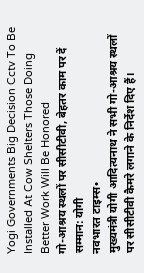Yogi Governments Big Decision Cctv To Be Installed At Cow Shelters Those Doing Better Work Will Be Honored
गो-आश्रय स्थलों पर सीसीटीवी, बेहतर काम पर दें सम्मान: योगी
नवभारत टाइम्स•
मुख्यमंत्री योगी आदित्यनाथ ने सभी गो-आश्रय स्थलों पर सीसीटीवी कैमरे लगाने के निर्देश दिए हैं।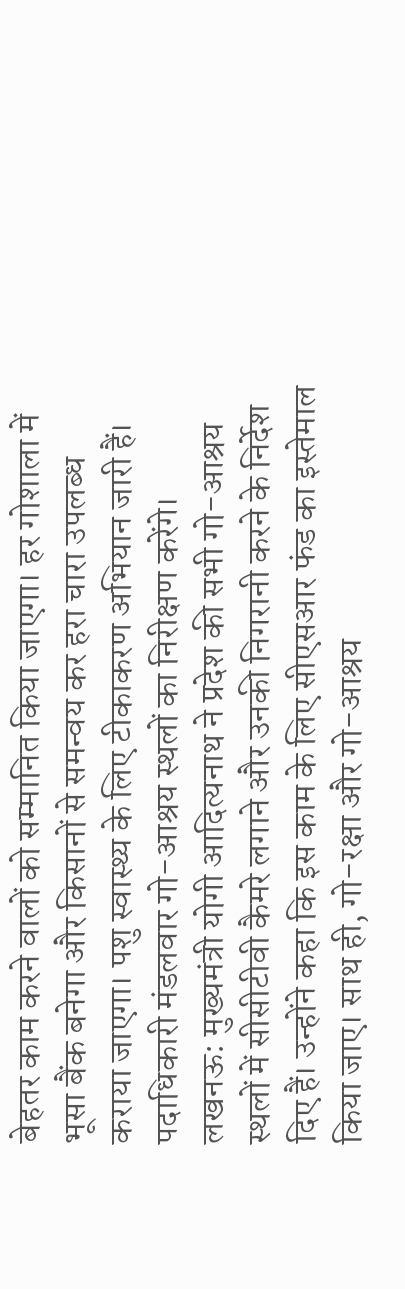बेहतर काम करने वालों को सम्मानित किया जाएगा। हर गोशाला में भूसा बैंक बनेगा और किसानों से समन्वय कर हरा चारा उपलब्ध कराया जाएगा। पशु स्वास्थ्य के लिए टीकाकरण अभियान जारी हैं। पदाधिकारी मंडलवार गो-आश्रय स्थलों का निरीक्षण करेंगे।
लखनऊ: मुख्यमंत्री योगी आदित्यनाथ ने प्रदेश की सभी गो-आश्रय स्थलों में सीसीटीवी कैमरे लगाने और उनकी निगरानी करने के निर्देश दिए हैं। उन्होंने कहा कि इस काम के लिए सीएसआर फंड का इस्तेमाल किया जाए। साथ ही, गो-रक्षा और गो-आश्रय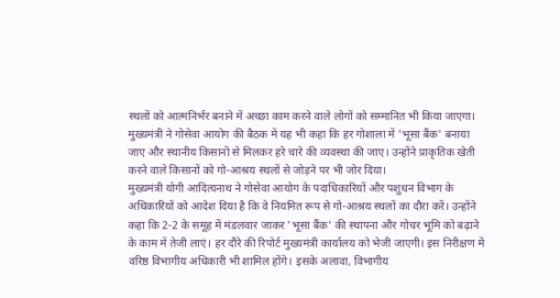स्थलों को आत्मनिर्भर बनाने में अच्छा काम करने वाले लोगों को सम्मानित भी किया जाएगा। मुख्यमंत्री ने गोसेवा आयोग की बैठक में यह भी कहा कि हर गोशाला में 'भूसा बैंक' बनाया जाए और स्थानीय किसानों से मिलकर हरे चारे की व्यवस्था की जाए। उन्होंने प्राकृतिक खेती करने वाले किसानों को गो-आश्रय स्थलों से जोड़ने पर भी जोर दिया।
मुख्यमंत्री योगी आदित्यनाथ ने गोसेवा आयोग के पदाधिकारियों और पशुधन विभाग के अधिकारियों को आदेश दिया है कि वे नियमित रूप से गो-आश्रय स्थलों का दौरा करें। उन्होंने कहा कि 2-2 के समूह में मंडलवार जाकर 'भूसा बैंक' की स्थापना और गोचर भूमि को बढ़ाने के काम में तेजी लाएं। हर दौरे की रिपोर्ट मुख्यमंत्री कार्यालय को भेजी जाएगी। इस निरीक्षण में वरिष्ठ विभागीय अधिकारी भी शामिल होंगे। इसके अलावा, विभागीय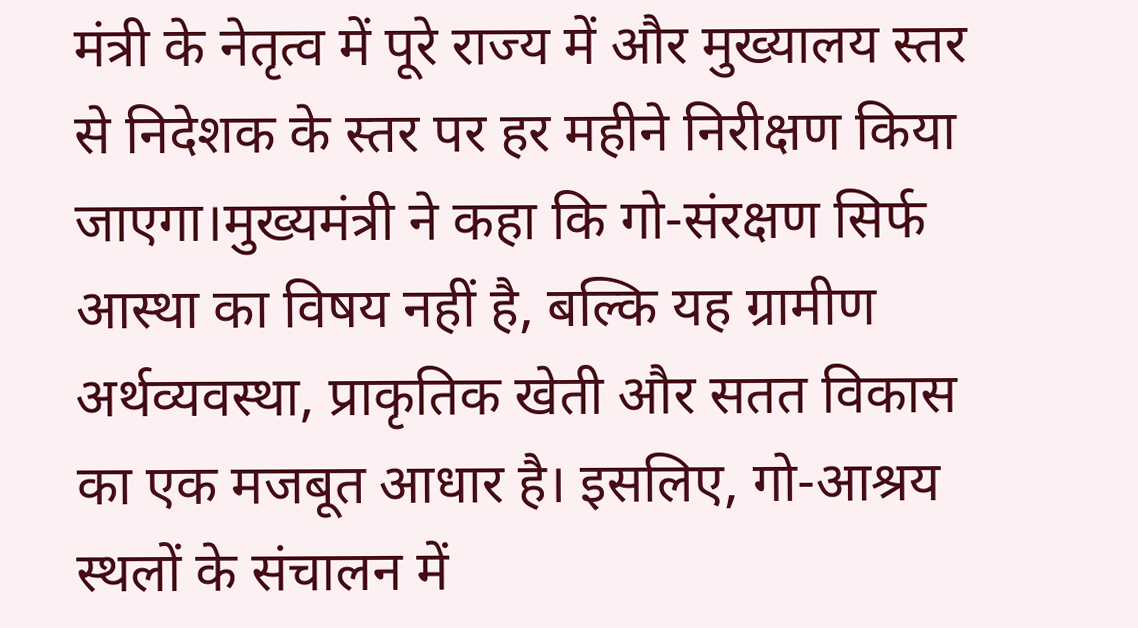मंत्री के नेतृत्व में पूरे राज्य में और मुख्यालय स्तर से निदेशक के स्तर पर हर महीने निरीक्षण किया जाएगा।मुख्यमंत्री ने कहा कि गो-संरक्षण सिर्फ आस्था का विषय नहीं है, बल्कि यह ग्रामीण अर्थव्यवस्था, प्राकृतिक खेती और सतत विकास का एक मजबूत आधार है। इसलिए, गो-आश्रय स्थलों के संचालन में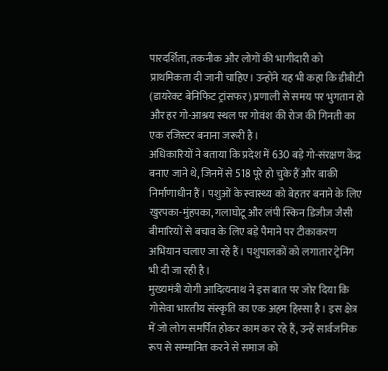पारदर्शिता, तकनीक और लोगों की भागीदारी को प्राथमिकता दी जानी चाहिए। उन्होंने यह भी कहा कि डीबीटी (डायरेक्ट बेनिफिट ट्रांसफर) प्रणाली से समय पर भुगतान हो और हर गो-आश्रय स्थल पर गोवंश की रोज की गिनती का एक रजिस्टर बनाना जरूरी है।
अधिकारियों ने बताया कि प्रदेश में 630 बड़े गो-संरक्षण केंद्र बनाए जाने थे, जिनमें से 518 पूरे हो चुके हैं और बाकी निर्माणाधीन हैं। पशुओं के स्वास्थ्य को बेहतर बनाने के लिए खुरपका-मुंहपका, गलाघोटू और लंपी स्किन डिजीज जैसी बीमारियों से बचाव के लिए बड़े पैमाने पर टीकाकरण अभियान चलाए जा रहे हैं। पशुपालकों को लगातार ट्रेनिंग भी दी जा रही है।
मुख्यमंत्री योगी आदित्यनाथ ने इस बात पर जोर दिया कि गोसेवा भारतीय संस्कृति का एक अहम हिस्सा है। इस क्षेत्र में जो लोग समर्पित होकर काम कर रहे हैं, उन्हें सार्वजनिक रूप से सम्मानित करने से समाज को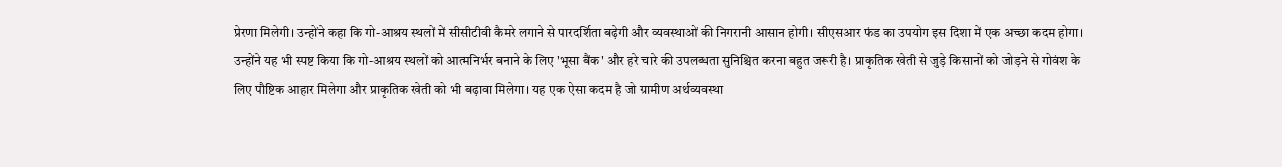प्रेरणा मिलेगी। उन्होंने कहा कि गो-आश्रय स्थलों में सीसीटीवी कैमरे लगाने से पारदर्शिता बढ़ेगी और व्यवस्थाओं की निगरानी आसान होगी। सीएसआर फंड का उपयोग इस दिशा में एक अच्छा कदम होगा।
उन्होंने यह भी स्पष्ट किया कि गो-आश्रय स्थलों को आत्मनिर्भर बनाने के लिए 'भूसा बैंक' और हरे चारे की उपलब्धता सुनिश्चित करना बहुत जरूरी है। प्राकृतिक खेती से जुड़े किसानों को जोड़ने से गोवंश के लिए पौष्टिक आहार मिलेगा और प्राकृतिक खेती को भी बढ़ावा मिलेगा। यह एक ऐसा कदम है जो ग्रामीण अर्थव्यवस्था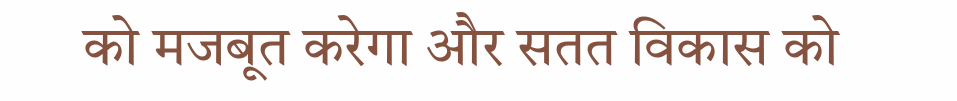को मजबूत करेगा और सतत विकास को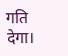गति देगा।